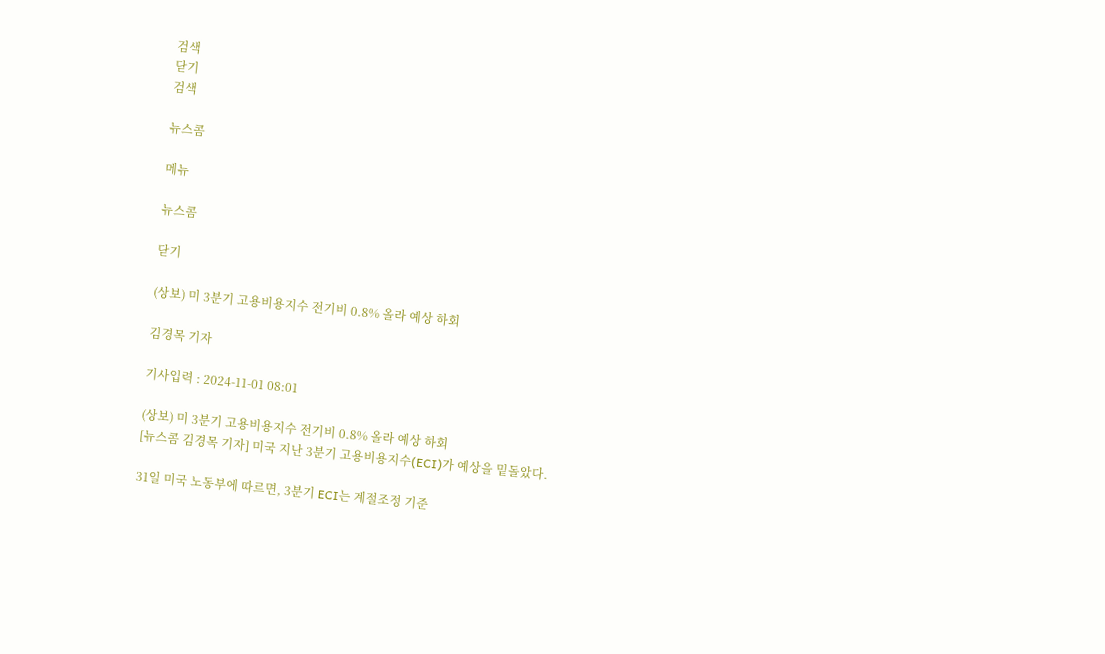검색
닫기
검색

뉴스콤

메뉴

뉴스콤

닫기

(상보) 미 3분기 고용비용지수 전기비 0.8% 올라 예상 하회

김경목 기자

기사입력 : 2024-11-01 08:01

(상보) 미 3분기 고용비용지수 전기비 0.8% 올라 예상 하회
[뉴스콤 김경목 기자] 미국 지난 3분기 고용비용지수(ECI)가 예상을 밑돌았다.

31일 미국 노동부에 따르면, 3분기 ECI는 계절조정 기준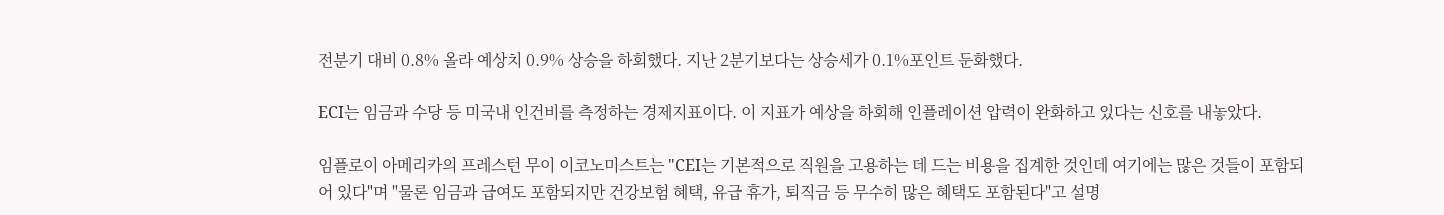전분기 대비 0.8% 올라 예상치 0.9% 상승을 하회했다. 지난 2분기보다는 상승세가 0.1%포인트 둔화했다.

ECI는 임금과 수당 등 미국내 인건비를 측정하는 경제지표이다. 이 지표가 예상을 하회해 인플레이션 압력이 완화하고 있다는 신호를 내놓았다.

임플로이 아메리카의 프레스턴 무이 이코노미스트는 "CEI는 기본적으로 직원을 고용하는 데 드는 비용을 집계한 것인데 여기에는 많은 것들이 포함되어 있다"며 "물론 임금과 급여도 포함되지만 건강보험 혜택, 유급 휴가, 퇴직금 등 무수히 많은 혜택도 포함된다"고 설명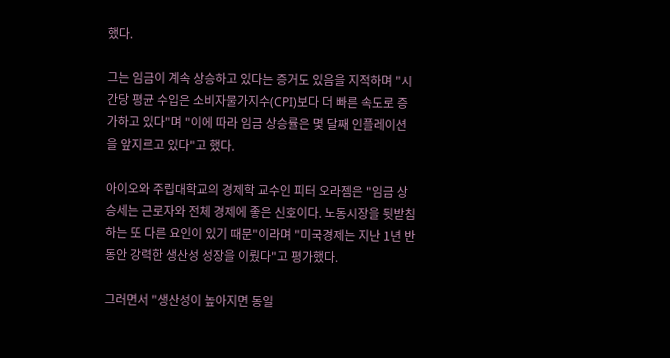했다.

그는 임금이 계속 상승하고 있다는 증거도 있음을 지적하며 "시간당 평균 수입은 소비자물가지수(CPI)보다 더 빠른 속도로 증가하고 있다"며 "이에 따라 임금 상승률은 몇 달째 인플레이션을 앞지르고 있다"고 했다.

아이오와 주립대학교의 경제학 교수인 피터 오라젬은 "임금 상승세는 근로자와 전체 경제에 좋은 신호이다. 노동시장을 뒷받침하는 또 다른 요인이 있기 때문"이라며 "미국경제는 지난 1년 반 동안 강력한 생산성 성장을 이뤘다"고 평가했다.

그러면서 "생산성이 높아지면 동일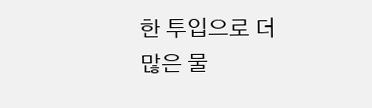한 투입으로 더 많은 물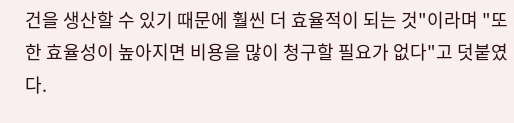건을 생산할 수 있기 때문에 훨씬 더 효율적이 되는 것"이라며 "또한 효율성이 높아지면 비용을 많이 청구할 필요가 없다"고 덧붙였다.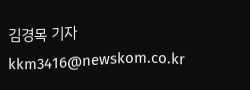김경목 기자 kkm3416@newskom.co.kr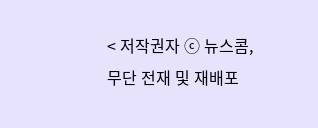< 저작권자 ⓒ 뉴스콤, 무단 전재 및 재배포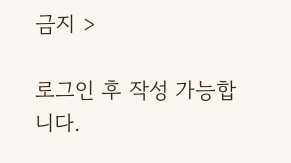금지 >

로그인 후 작성 가능합니다.